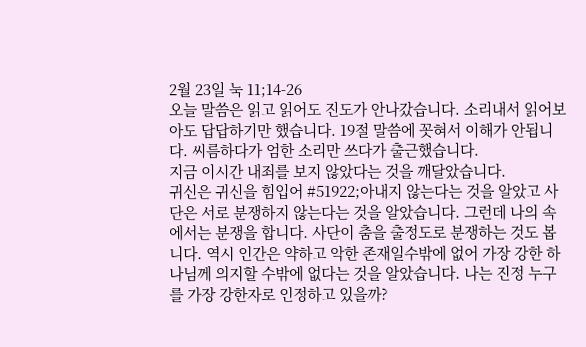2월 23일 눅 11;14-26
오늘 말씀은 읽고 읽어도 진도가 안나갔습니다. 소리내서 읽어보아도 답답하기만 했습니다. 19절 말씀에 꼿혀서 이해가 안됩니다. 씨름하다가 엄한 소리만 쓰다가 출근했습니다.
지금 이시간 내죄를 보지 않았다는 것을 깨달았습니다.
귀신은 귀신을 힘입어 #51922;아내지 않는다는 것을 알았고 사단은 서로 분쟁하지 않는다는 것을 알았습니다. 그런데 나의 속에서는 분쟁을 합니다. 사단이 춤을 출정도로 분쟁하는 것도 봅니다. 역시 인간은 약하고 악한 존재일수밖에 없어 가장 강한 하나님께 의지할 수밖에 없다는 것을 알았습니다. 나는 진정 누구를 가장 강한자로 인정하고 있을까?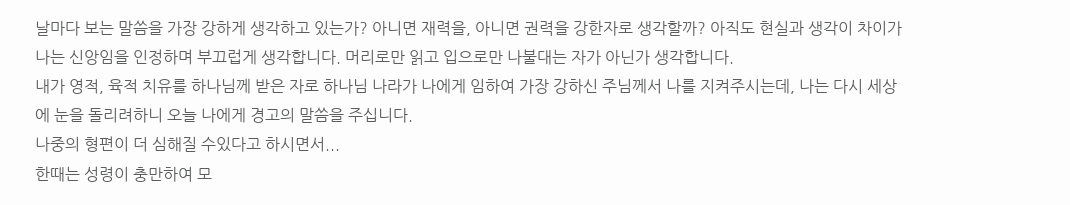날마다 보는 말씀을 가장 강하게 생각하고 있는가? 아니면 재력을, 아니면 권력을 강한자로 생각할까? 아직도 현실과 생각이 차이가 나는 신앙임을 인정하며 부끄럽게 생각합니다. 머리로만 읽고 입으로만 나불대는 자가 아닌가 생각합니다.
내가 영적, 육적 치유를 하나님께 받은 자로 하나님 나라가 나에게 임하여 가장 강하신 주님께서 나를 지켜주시는데, 나는 다시 세상에 눈을 돌리려하니 오늘 나에게 경고의 말씀을 주십니다.
나중의 형편이 더 심해질 수있다고 하시면서...
한때는 성령이 충만하여 모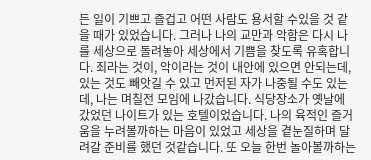든 일이 기쁘고 즐겁고 어떤 사람도 용서할 수있을 것 같을 때가 있었습니다. 그러나 나의 교만과 악함은 다시 나를 세상으로 돌려놓아 세상에서 기쁨을 찾도록 유혹합니다. 죄라는 것이, 악이라는 것이 내안에 있으면 안되는데, 있는 것도 빼앗길 수 있고 먼저된 자가 나중될 수도 있는데, 나는 며칠전 모임에 나갔습니다. 식당장소가 옛날에 갔었던 나이트가 있는 호텔이었습니다. 나의 육적인 즐거움을 누려볼까하는 마음이 있었고 세상을 곁눈질하며 달려갈 준비를 했던 것같습니다. 또 오늘 한번 놀아볼까하는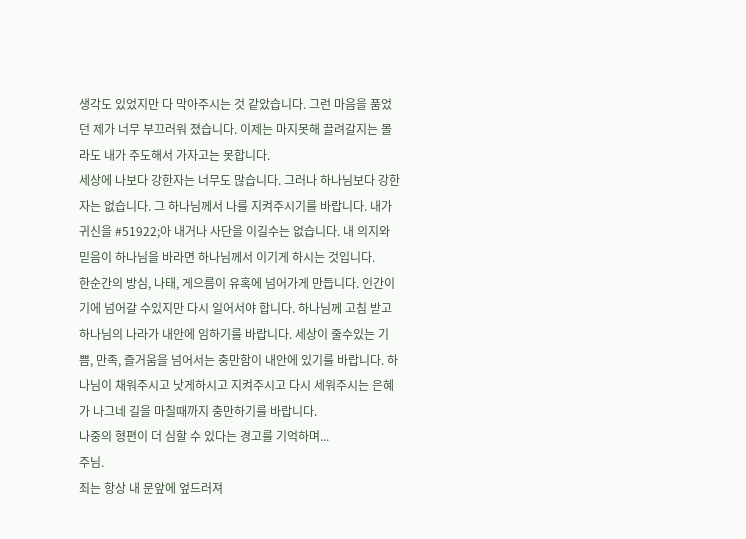생각도 있었지만 다 막아주시는 것 같았습니다. 그런 마음을 품었던 제가 너무 부끄러워 졌습니다. 이제는 마지못해 끌려갈지는 몰라도 내가 주도해서 가자고는 못합니다.
세상에 나보다 강한자는 너무도 많습니다. 그러나 하나님보다 강한자는 없습니다. 그 하나님께서 나를 지켜주시기를 바랍니다. 내가 귀신을 #51922;아 내거나 사단을 이길수는 없습니다. 내 의지와 믿음이 하나님을 바라면 하나님께서 이기게 하시는 것입니다.
한순간의 방심, 나태, 게으름이 유혹에 넘어가게 만듭니다. 인간이기에 넘어갈 수있지만 다시 일어서야 합니다. 하나님께 고침 받고 하나님의 나라가 내안에 임하기를 바랍니다. 세상이 줄수있는 기쁨, 만족, 즐거움을 넘어서는 충만함이 내안에 있기를 바랍니다. 하나님이 채워주시고 낫게하시고 지켜주시고 다시 세워주시는 은혜가 나그네 길을 마칠때까지 충만하기를 바랍니다.
나중의 형편이 더 심할 수 있다는 경고를 기억하며...
주님.
죄는 항상 내 문앞에 엎드러져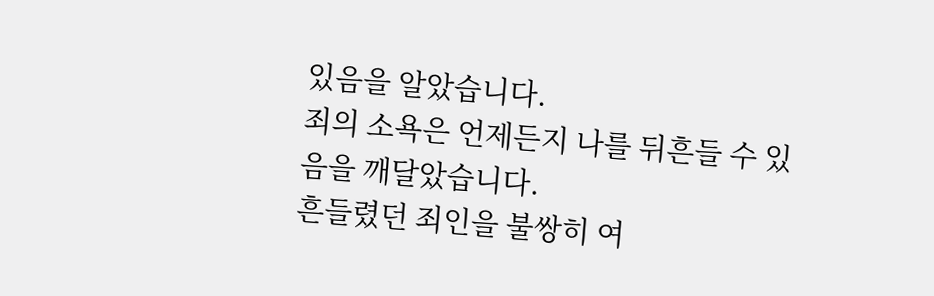있음을 알았습니다.
죄의 소욕은 언제든지 나를 뒤흔들 수 있음을 깨달았습니다.
흔들렸던 죄인을 불쌍히 여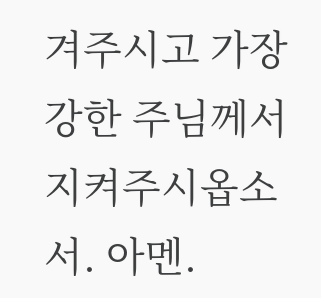겨주시고 가장 강한 주님께서 지켜주시옵소서. 아멘.